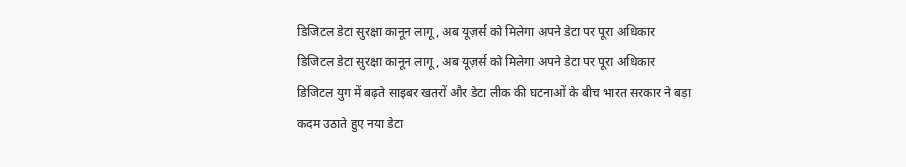डिजिटल डेटा सुरक्षा कानून लागू, अब यूज़र्स को मिलेगा अपने डेटा पर पूरा अधिकार
डिजिटल डेटा सुरक्षा कानून लागू, अब यूज़र्स को मिलेगा अपने डेटा पर पूरा अधिकार
डिजिटल युग में बढ़ते साइबर खतरों और डेटा लीक की घटनाओं के बीच भारत सरकार ने बड़ा कदम उठाते हुए नया डेटा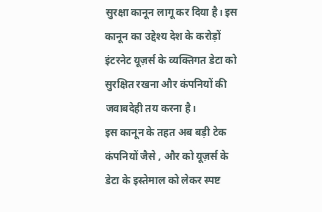सुरक्षा कानून लागू कर दिया है। इस कानून का उद्देश्य देश के करोड़ों इंटरनेट यूज़र्स के व्यक्तिगत डेटा को सुरक्षित रखना और कंपनियों की जवाबदेही तय करना है।
इस कानून के तहत अब बड़ी टेक कंपनियों जैसे , और को यूज़र्स के डेटा के इस्तेमाल को लेकर स्पष्ट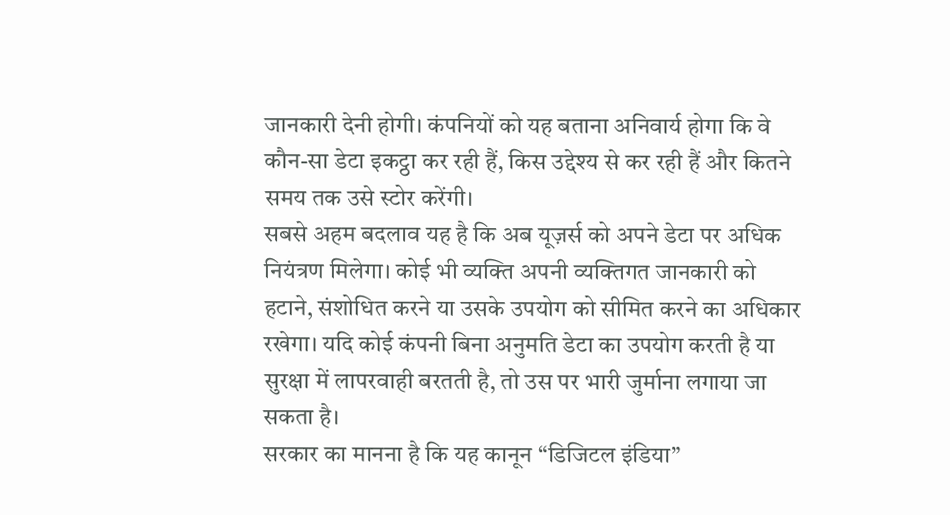जानकारी देनी होगी। कंपनियों को यह बताना अनिवार्य होगा कि वे कौन-सा डेटा इकट्ठा कर रही हैं, किस उद्देश्य से कर रही हैं और कितने समय तक उसे स्टोर करेंगी।
सबसे अहम बदलाव यह है कि अब यूज़र्स को अपने डेटा पर अधिक नियंत्रण मिलेगा। कोई भी व्यक्ति अपनी व्यक्तिगत जानकारी को हटाने, संशोधित करने या उसके उपयोग को सीमित करने का अधिकार रखेगा। यदि कोई कंपनी बिना अनुमति डेटा का उपयोग करती है या सुरक्षा में लापरवाही बरतती है, तो उस पर भारी जुर्माना लगाया जा सकता है।
सरकार का मानना है कि यह कानून “डिजिटल इंडिया”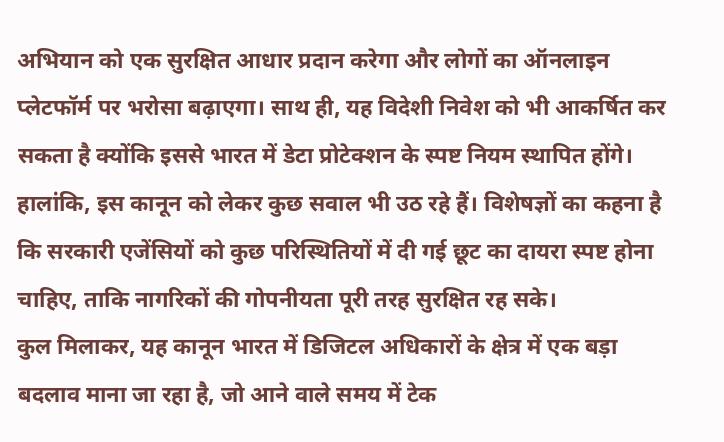अभियान को एक सुरक्षित आधार प्रदान करेगा और लोगों का ऑनलाइन प्लेटफॉर्म पर भरोसा बढ़ाएगा। साथ ही, यह विदेशी निवेश को भी आकर्षित कर सकता है क्योंकि इससे भारत में डेटा प्रोटेक्शन के स्पष्ट नियम स्थापित होंगे।
हालांकि, इस कानून को लेकर कुछ सवाल भी उठ रहे हैं। विशेषज्ञों का कहना है कि सरकारी एजेंसियों को कुछ परिस्थितियों में दी गई छूट का दायरा स्पष्ट होना चाहिए, ताकि नागरिकों की गोपनीयता पूरी तरह सुरक्षित रह सके।
कुल मिलाकर, यह कानून भारत में डिजिटल अधिकारों के क्षेत्र में एक बड़ा बदलाव माना जा रहा है, जो आने वाले समय में टेक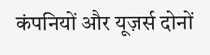कंपनियों और यूज़र्स दोनों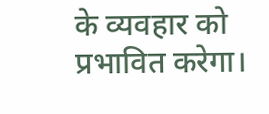के व्यवहार को प्रभावित करेगा।